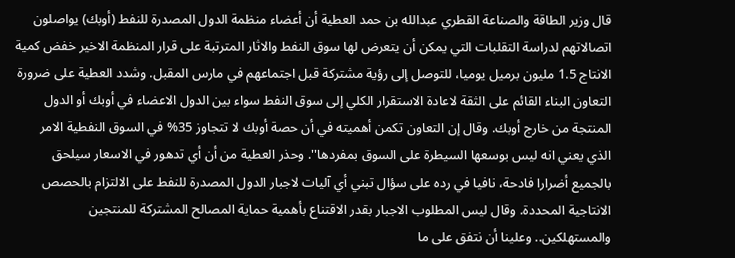قال وزير الطاقة والصناعة القطري عبدالله بن حمد العطية أن أعضاء منظمة الدول المصدرة للنفط (أوبك) يواصلون اتصالاتهم لدراسة التقلبات التي يمكن أن يتعرض لها سوق النفط والاثار المترتبة على قرار المنظمة الاخير خفض كمية الانتاج 1.5 مليون برميل يوميا، للتوصل إلى رؤية مشتركة قبل اجتماعهم في مارس المقبل. وشدد العطية على ضرورة التعاون البناء القائم على الثقة لاعادة الاستقرار الكلي إلى سوق النفط سواء بين الدول الاعضاء في أوبك أو الدول المنتجة من خارج أوبك. وقال إن التعاون تكمن أهميته في أن حصة أوبك لا تتجاوز 35% في السوق النفطية الامر الذي يعني انه ليس بوسعها السيطرة على السوق بمفردها''. وحذر العطية من أن أي تدهور في الاسعار سيلحق بالجميع أضرارا فادحة، نافيا في رده على سؤال تبني أي آليات لاجبار الدول المصدرة للنفط على الالتزام بالحصص الانتاجية المحددة. وقال ليس المطلوب الاجبار بقدر الاقتناع بأهمية حماية المصالح المشتركة للمنتجين والمستهلكين.. وعلينا أن نتفق على ما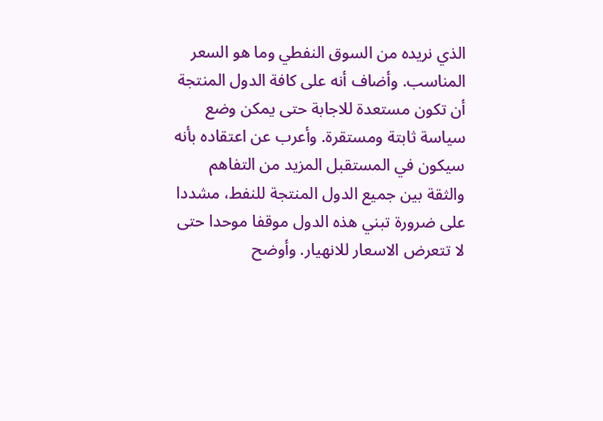الذي نريده من السوق النفطي وما هو السعر المناسب. وأضاف أنه على كافة الدول المنتجة أن تكون مستعدة للاجابة حتى يمكن وضع سياسة ثابتة ومستقرة. وأعرب عن اعتقاده بأنه سيكون في المستقبل المزيد من التفاهم والثقة بين جميع الدول المنتجة للنفط، مشددا على ضرورة تبني هذه الدول موقفا موحدا حتى لا تتعرض الاسعار للانهيار. وأوضح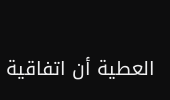العطية أن اتفاقية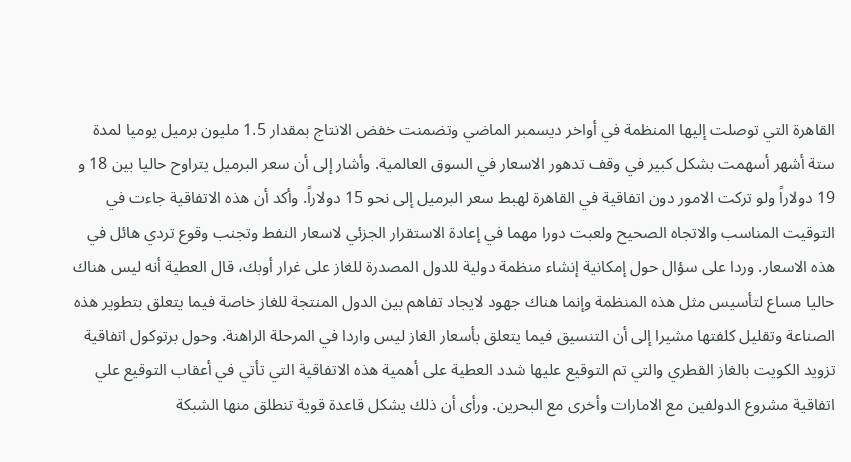القاهرة التي توصلت إليها المنظمة في أواخر ديسمبر الماضي وتضمنت خفض الانتاج بمقدار 1.5 مليون برميل يوميا لمدة ستة أشهر أسهمت بشكل كبير في وقف تدهور الاسعار في السوق العالمية. وأشار إلى أن سعر البرميل يتراوح حاليا بين 18 و 19 دولاراً ولو تركت الامور دون اتفاقية في القاهرة لهبط سعر البرميل إلى نحو 15 دولاراً. وأكد أن هذه الاتفاقية جاءت في التوقيت المناسب والاتجاه الصحيح ولعبت دورا مهما في إعادة الاستقرار الجزئي لاسعار النفط وتجنب وقوع تردي هائل في هذه الاسعار. وردا على سؤال حول إمكانية إنشاء منظمة دولية للدول المصدرة للغاز على غرار أوبك، قال العطية أنه ليس هناك حاليا مساع لتأسيس مثل هذه المنظمة وإنما هناك جهود لايجاد تفاهم بين الدول المنتجة للغاز خاصة فيما يتعلق بتطوير هذه الصناعة وتقليل كلفتها مشيرا إلى أن التنسيق فيما يتعلق بأسعار الغاز ليس واردا في المرحلة الراهنة. وحول برتوكول اتفاقية تزويد الكويت بالغاز القطري والتي تم التوقيع عليها شدد العطية على أهمية هذه الاتفاقية التي تأتي في أعقاب التوقيع علي اتفاقية مشروع الدولفين مع الامارات وأخرى مع البحرين. ورأى أن ذلك يشكل قاعدة قوية تنطلق منها الشبكة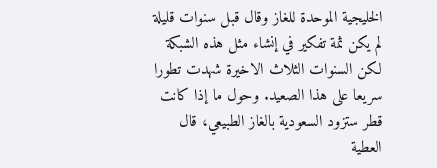الخليجية الموحدة للغاز وقال قبل سنوات قليلة لم يكن ثمة تفكير في إنشاء مثل هذه الشبكة لكن السنوات الثلاث الاخيرة شهدت تطورا سريعا على هذا الصعيد. وحول ما إذا كانت قطر ستزود السعودية بالغاز الطبيعي، قال العطية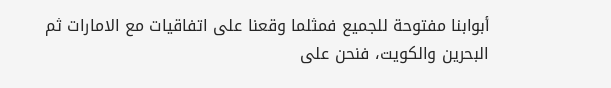أبوابنا مفتوحة للجميع فمثلما وقعنا على اتفاقيات مع الامارات ثم البحرين والكويت، فنحن على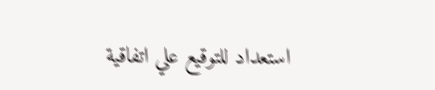استعداد للتوقيع علي اتفاقية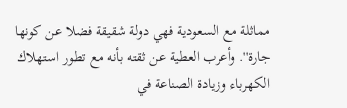مماثلة مع السعودية فهي دولة شقيقة فضلا عن كونها جارة''. وأعرب العطية عن ثقته بأنه مع تطور استهلاك الكهرباء وزيادة الصناعة في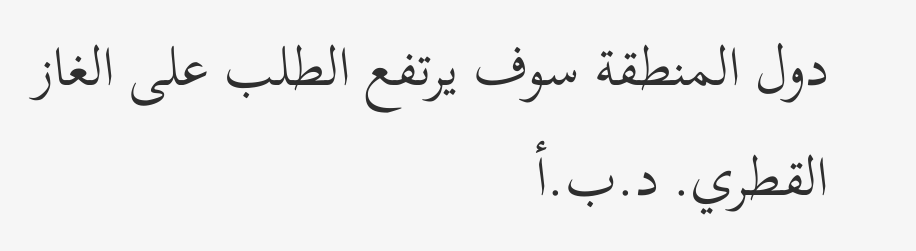دول المنطقة سوف يرتفع الطلب على الغاز القطري. د.ب.أ